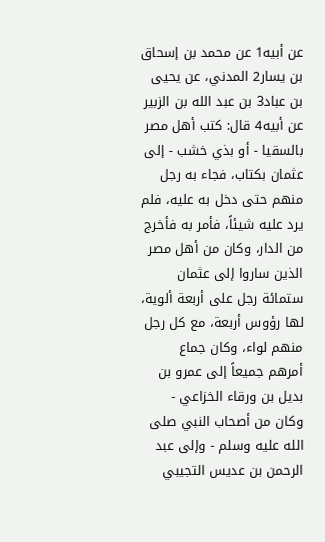عن أبيه1 عن محمد بن إسحاق بن يسار2 المدني، عن يحيى بن عباد3 بن عبد الله بن الزبير عن أبيه4 قال: كتب أهل مصر بالسقيا - أو بذي خشب - إلى عثمان بكتاب، فجاء به رجل منهم حتى دخل به عليه، فلم يرد عليه شيئاً، فأمر به فأخرج من الدار، وكان من أهل مصر الذين ساروا إلى عثمان ستمائة رجل على أربعة ألوية، لها رؤوس أربعة، مع كل رجل منهم لواء، وكان جماع أمرهم جميعاً إلى عمرو بن بديل بن ورقاء الخزاعي - وكان من أصحاب النبي صلى الله عليه وسلم - وإلى عبد الرحمن بن عديس التجيبي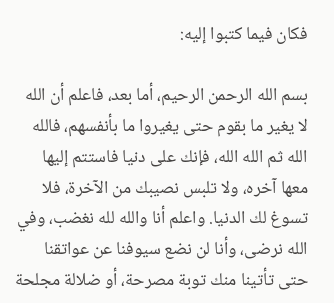فكان فيما كتبوا إليه:

بسم الله الرحمن الرحيم، أما بعد، فاعلم أن الله لا يغير ما بقوم حتى يغيروا ما بأنفسهم، فالله الله ثم الله الله، فإنك على دنيا فاستتم إليها معها آخره، ولا تلبس نصيبك من الآخرة، فلا تسوغ لك الدنيا. واعلم أنا والله لله نغضب، وفي الله نرضى، وأنا لن نضع سيوفنا عن عواتقنا حتى تأتينا منك توبة مصرحة، أو ضلالة مجلحة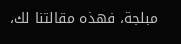مبلجة، فهذه مقالتنا لك،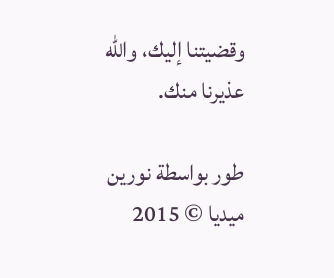وقضيتنا إليك، والله عذيرنا منك.

طور بواسطة نورين ميديا © 2015